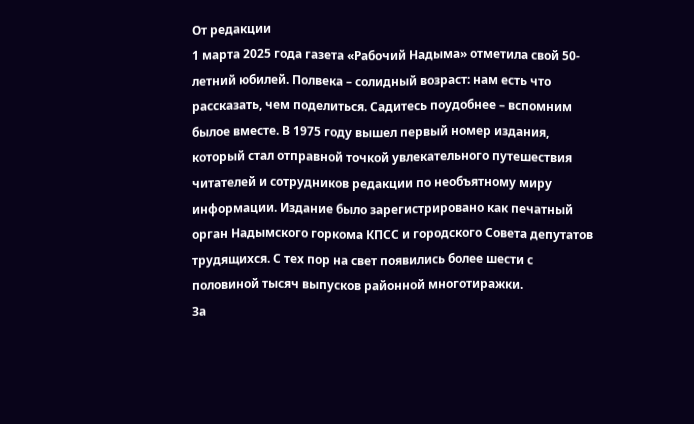От редакции
1 марта 2025 года газета «Рабочий Надыма» отметила свой 50-летний юбилей. Полвека – солидный возраст: нам есть что рассказать, чем поделиться. Садитесь поудобнее – вспомним былое вместе. В 1975 году вышел первый номер издания, который стал отправной точкой увлекательного путешествия читателей и сотрудников редакции по необъятному миру информации. Издание было зарегистрировано как печатный орган Надымского горкома КПСС и городского Совета депутатов трудящихся. С тех пор на свет появились более шести с половиной тысяч выпусков районной многотиражки.
За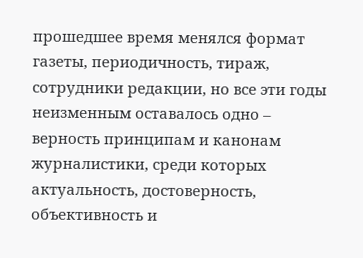прошедшее время менялся формат газеты, периодичность, тираж, сотрудники редакции, но все эти годы неизменным оставалось одно – верность принципам и канонам журналистики, среди которых актуальность, достоверность, объективность и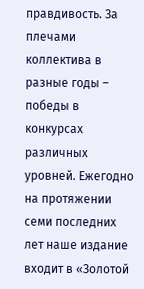правдивость. За плечами коллектива в разные годы – победы в конкурсах различных уровней. Ежегодно на протяжении семи последних лет наше издание входит в «Золотой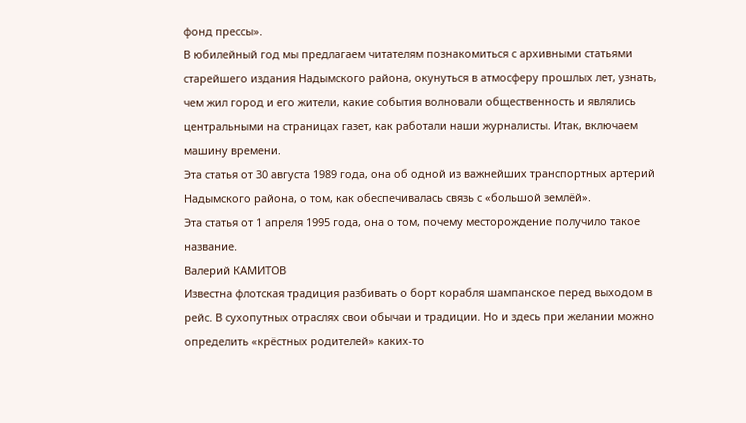фонд прессы».
В юбилейный год мы предлагаем читателям познакомиться с архивными статьями старейшего издания Надымского района, окунуться в атмосферу прошлых лет, узнать, чем жил город и его жители, какие события волновали общественность и являлись центральными на страницах газет, как работали наши журналисты. Итак, включаем машину времени.
Эта статья от 30 августа 1989 года, она об одной из важнейших транспортных артерий Надымского района, о том, как обеспечивалась связь с «большой землёй».
Эта статья от 1 апреля 1995 года, она о том, почему месторождение получило такое название.
Валерий КАМИТОВ
Известна флотская традиция разбивать о борт корабля шампанское перед выходом в рейс. В сухопутных отраслях свои обычаи и традиции. Но и здесь при желании можно определить «крёстных родителей» каких-то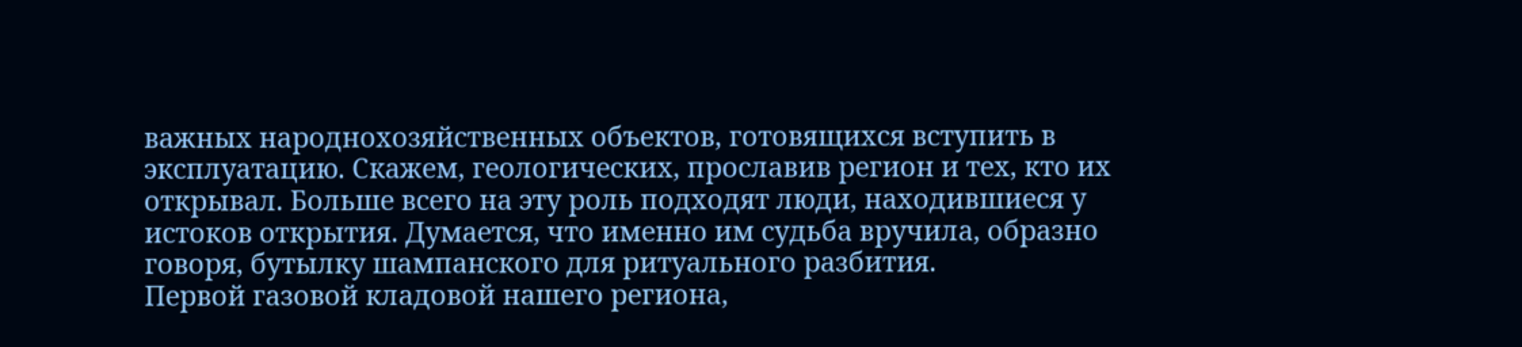важных народнохозяйственных объектов, готовящихся вступить в эксплуатацию. Скажем, геологических, прославив регион и тех, кто их открывал. Больше всего на эту роль подходят люди, находившиеся у истоков открытия. Думается, что именно им судьба вручила, образно говоря, бутылку шампанского для ритуального разбития.
Первой газовой кладовой нашего региона,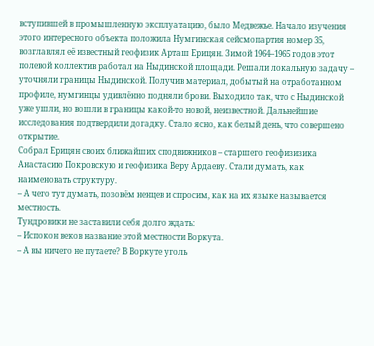вступившей в промышленную эксплуатацию, было Медвежье. Начало изучения этого интересного объекта положила Нумгинская сейсмопартия номер 35, возглавлял её известный геофизик Арташ Ерицян. Зимой 1964–1965 годов этот полевой коллектив работал на Ныдинской площади. Решали локальную задачу – уточняли границы Ныдинской. Получив материал, добытый на отработанном профиле, нумгинцы удивлённо подняли брови. Выходило так, что с Ныдинской уже ушли, но вошли в границы какой-то новой, неизвестной. Дальнейшие исследования подтвердили догадку. Стало ясно, как белый день, что совершено открытие.
Собрал Ерицян своих ближайших сподвижников – старшего геофизизика Анастасию Покровскую и геофизика Веру Ардаеву. Стали думать, как наименовать структуру.
– А чего тут думать, позовём ненцев и спросим, как на их языке называется местность.
Тундровики не заставили себя долго ждать:
– Испокон веков название этой местности Воркута.
– А вы ничего не путаете? В Воркуте уголь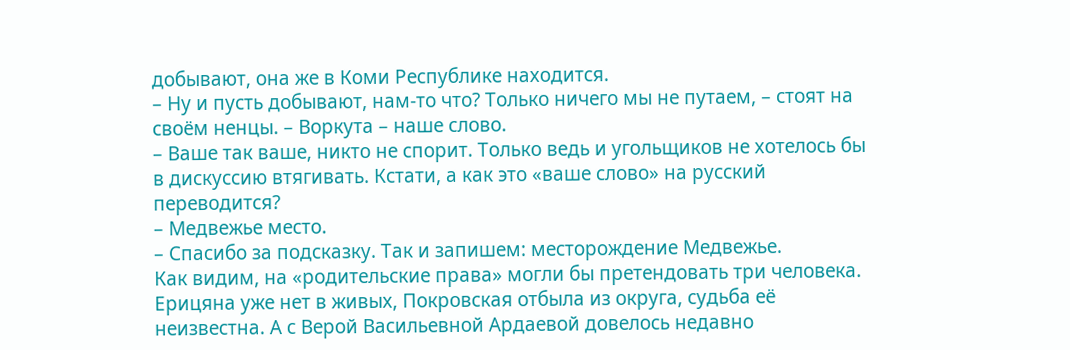добывают, она же в Коми Республике находится.
– Ну и пусть добывают, нам-то что? Только ничего мы не путаем, – стоят на своём ненцы. – Воркута – наше слово.
– Ваше так ваше, никто не спорит. Только ведь и угольщиков не хотелось бы в дискуссию втягивать. Кстати, а как это «ваше слово» на русский переводится?
– Медвежье место.
– Спасибо за подсказку. Так и запишем: месторождение Медвежье.
Как видим, на «родительские права» могли бы претендовать три человека. Ерицяна уже нет в живых, Покровская отбыла из округа, судьба её неизвестна. А с Верой Васильевной Ардаевой довелось недавно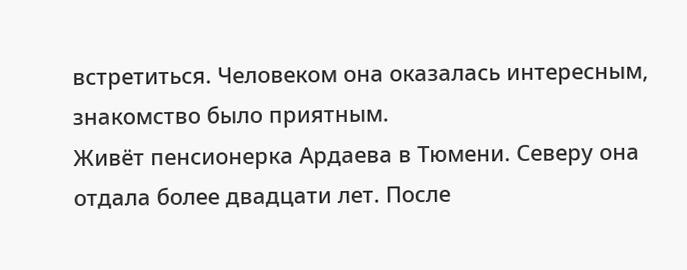встретиться. Человеком она оказалась интересным, знакомство было приятным.
Живёт пенсионерка Ардаева в Тюмени. Северу она отдала более двадцати лет. После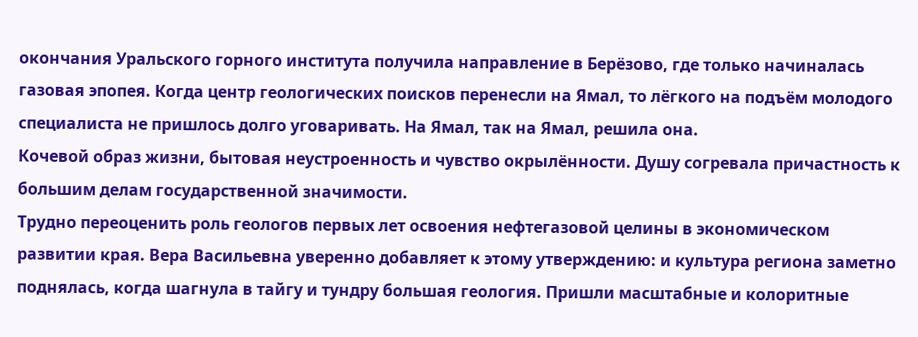окончания Уральского горного института получила направление в Берёзово, где только начиналась газовая эпопея. Когда центр геологических поисков перенесли на Ямал, то лёгкого на подъём молодого специалиста не пришлось долго уговаривать. На Ямал, так на Ямал, решила она.
Кочевой образ жизни, бытовая неустроенность и чувство окрылённости. Душу согревала причастность к большим делам государственной значимости.
Трудно переоценить роль геологов первых лет освоения нефтегазовой целины в экономическом развитии края. Вера Васильевна уверенно добавляет к этому утверждению: и культура региона заметно поднялась, когда шагнула в тайгу и тундру большая геология. Пришли масштабные и колоритные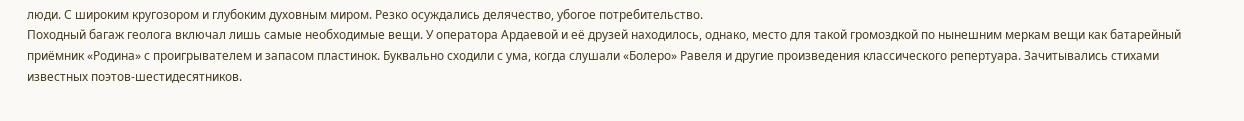люди. С широким кругозором и глубоким духовным миром. Резко осуждались делячество, убогое потребительство.
Походный багаж геолога включал лишь самые необходимые вещи. У оператора Ардаевой и её друзей находилось, однако, место для такой громоздкой по нынешним меркам вещи как батарейный приёмник «Родина» с проигрывателем и запасом пластинок. Буквально сходили с ума, когда слушали «Болеро» Равеля и другие произведения классического репертуара. Зачитывались стихами известных поэтов-шестидесятников.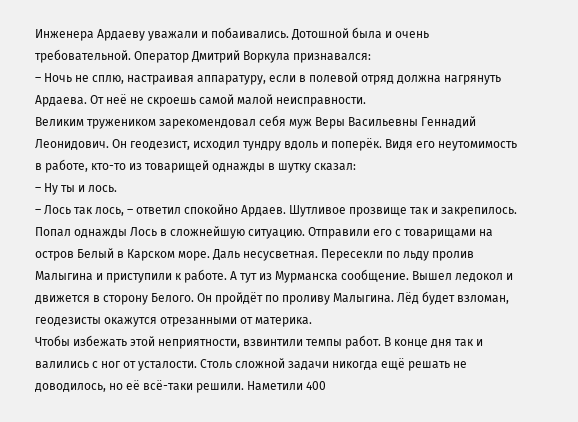Инженера Ардаеву уважали и побаивались. Дотошной была и очень требовательной. Оператор Дмитрий Воркула признавался:
– Ночь не сплю, настраивая аппаратуру, если в полевой отряд должна нагрянуть Ардаева. От неё не скроешь самой малой неисправности.
Великим тружеником зарекомендовал себя муж Веры Васильевны Геннадий Леонидович. Он геодезист, исходил тундру вдоль и поперёк. Видя его неутомимость в работе, кто-то из товарищей однажды в шутку сказал:
– Ну ты и лось.
– Лось так лось, – ответил спокойно Ардаев. Шутливое прозвище так и закрепилось.
Попал однажды Лось в сложнейшую ситуацию. Отправили его с товарищами на остров Белый в Карском море. Даль несусветная. Пересекли по льду пролив Малыгина и приступили к работе. А тут из Мурманска сообщение. Вышел ледокол и движется в сторону Белого. Он пройдёт по проливу Малыгина. Лёд будет взломан, геодезисты окажутся отрезанными от материка.
Чтобы избежать этой неприятности, взвинтили темпы работ. В конце дня так и валились с ног от усталости. Столь сложной задачи никогда ещё решать не доводилось, но её всё-таки решили. Наметили 400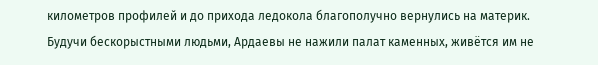километров профилей и до прихода ледокола благополучно вернулись на материк.
Будучи бескорыстными людьми, Ардаевы не нажили палат каменных, живётся им не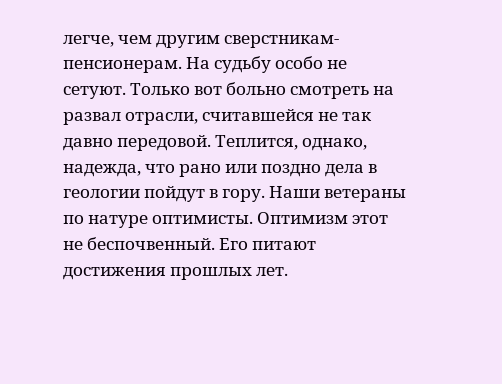легче, чем другим сверстникам-пенсионерам. На судьбу особо не сетуют. Только вот больно смотреть на развал отрасли, считавшейся не так давно передовой. Теплится, однако, надежда, что рано или поздно дела в геологии пойдут в гору. Наши ветераны по натуре оптимисты. Оптимизм этот не беспочвенный. Его питают достижения прошлых лет.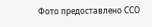Фото предоставлено ССО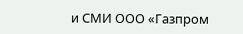и СМИ ООО «Газпром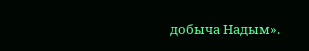добыча Надым».